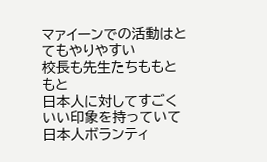マァイーンでの活動はとてもやりやすい
校長も先生たちももともと
日本人に対してすごくいい印象を持っていて
日本人ボランティ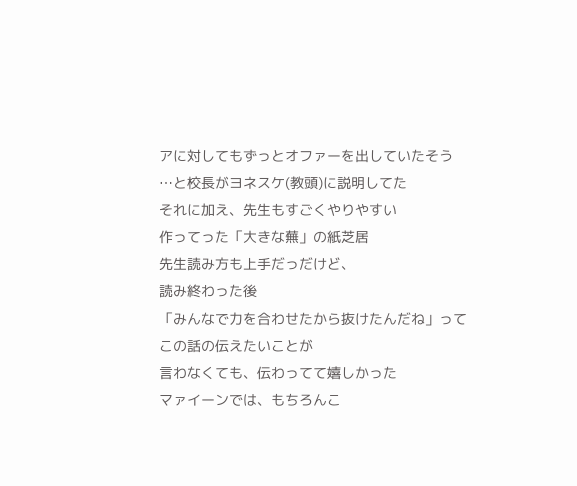アに対してもずっとオファーを出していたそう
…と校長がヨネスケ(教頭)に説明してた
それに加え、先生もすごくやりやすい
作ってった「大きな蕪」の紙芝居
先生読み方も上手だっだけど、
読み終わった後
「みんなで力を合わせたから抜けたんだね」って
この話の伝えたいことが
言わなくても、伝わってて嬉しかった
マァイーンでは、もちろんこ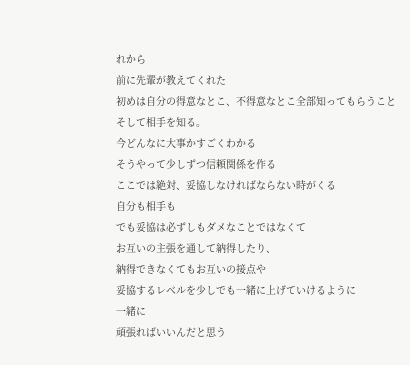れから
前に先輩が教えてくれた
初めは自分の得意なとこ、不得意なとこ全部知ってもらうこと
そして相手を知る。
今どんなに大事かすごくわかる
そうやって少しずつ信頼関係を作る
ここでは絶対、妥協しなければならない時がくる
自分も相手も
でも妥協は必ずしもダメなことではなくて
お互いの主張を通して納得したり、
納得できなくてもお互いの接点や
妥協するレベルを少しでも一緒に上げていけるように
一緒に
頑張ればいいんだと思う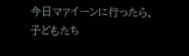今日マァイーンに行ったら、
子どもたち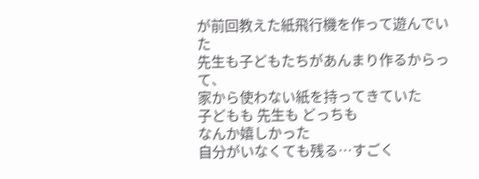が前回教えた紙飛行機を作って遊んでいた
先生も子どもたちがあんまり作るからって、
家から使わない紙を持ってきていた
子どもも 先生も どっちも
なんか嬉しかった
自分がいなくても残る…すごく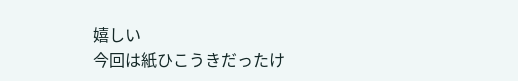嬉しい
今回は紙ひこうきだったけ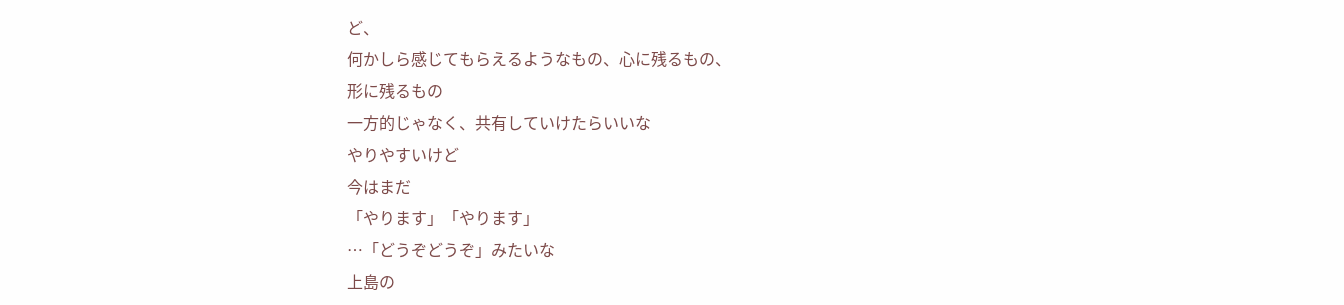ど、
何かしら感じてもらえるようなもの、心に残るもの、
形に残るもの
一方的じゃなく、共有していけたらいいな
やりやすいけど
今はまだ
「やります」「やります」
…「どうぞどうぞ」みたいな
上島の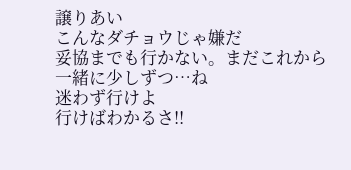譲りあい
こんなダチョウじゃ嫌だ
妥協までも行かない。まだこれから
一緒に少しずつ…ね
迷わず行けよ
行けばわかるさ!!